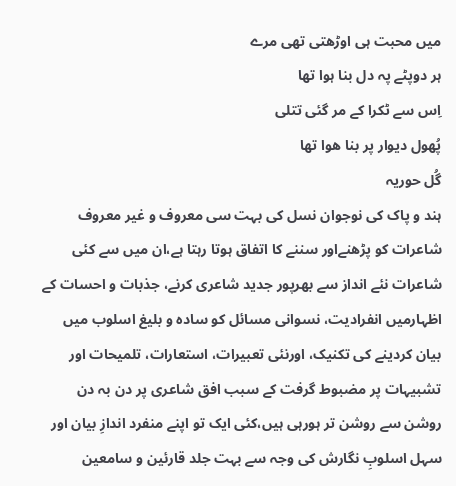میں محبت ہی اوڑھتی تھی مرے
ہر دوپٹے پہ دل بنا ہوا تھا
اِس سے ٹکرا کے مر گئی تتلی
پُھول دیوار پر بنا ھوا تھا
گُل حوریہ
ہند و پاک کی نوجوان نسل کی بہت سی معروف و غیر معروف شاعرات کو پڑھنےاور سننے کا اتفاق ہوتا رہتا ہے،ان میں سے کئی شاعرات نئے انداز سے بھرپور جدید شاعری کرنے، جذبات و احسات کے اظہارمیں انفرادیت، نسوانی مسائل کو سادہ و بلیغ اسلوب میں بیان کردینے کی تکنیک، اورنئی تعبیرات، استعارات، تلمیحات اور تشبیہات پر مضبوط گرفت کے سبب افق شاعری پر دن بہ دن روشن سے روشن تر ہورہی ہیں،کئی ایک تو اپنے منفرد اندازِ بیان اور سہل اسلوبِ نگارش کی وجہ سے بہت جلد قارئین و سامعین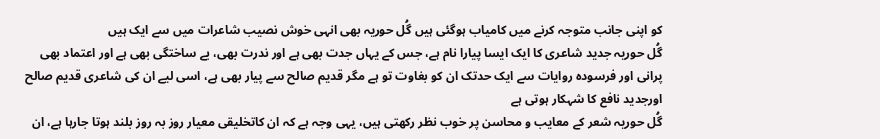کو اپنی جانب متوجہ کرنے میں کامیاب ہوگئی ہیں گُل حوریہ بھی انہی خوش نصیب شاعرات میں سے ایک ہیں
گُل حوریہ جدید شاعری کا ایک ایسا پیارا نام ہے، جس کے یہاں جدت بھی ہے اور ندرت بھی، بے ساختگی بھی ہے اور اعتماد بھی
پرانی اور فرسودہ روایات سے ایک حدتک ان کو بغاوت تو ہے مگر قدیم صالح سے پیار بھی ہے، اسی لیے ان کی شاعری قدیم صالح اورجدید نافع کا شہکار ہوتی ہے
گُل حوریہ شعر کے معایب و محاسن پر خوب نظر رکھتی ہیں، یہی وجہ ہے کہ ان کاتخلیقی معیار روز بہ روز بلند ہوتا جارہا ہے، ان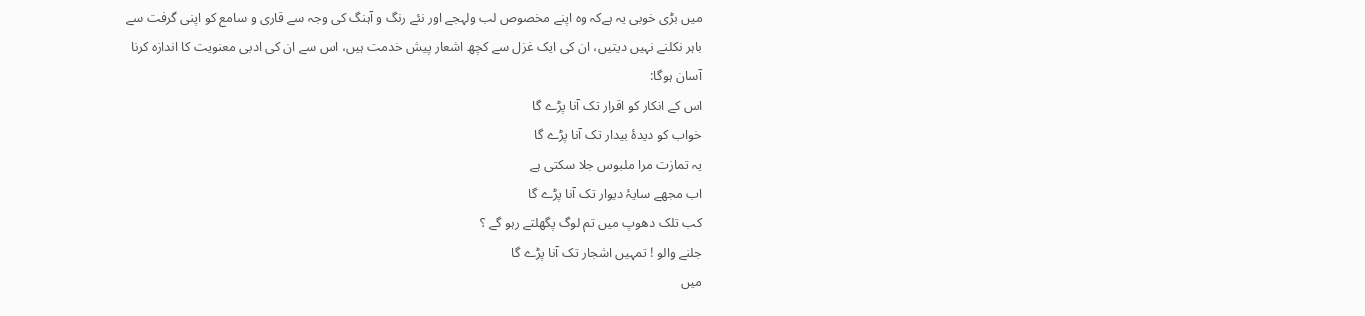میں بڑی خوبی یہ ہےکہ وہ اپنے مخصوص لب ولہجے اور نئے رنگ و آہنگ کی وجہ سے قاری و سامع کو اپنی گرفت سے باہر نکلنے نہیں دیتیں، ان کی ایک غزل سے کچھ اشعار پیش خدمت ہیں، اس سے ان کی ادبی معنویت کا اندازہ کرنا آسان ہوگا:
اس کے انکار کو اقرار تک آنا پڑے گا
خواب کو دیدۂ بیدار تک آنا پڑے گا
یہ تمازت مرا ملبوس جلا سکتی ہے
اب مجھے سایۂ دیوار تک آنا پڑے گا
کب تلک دھوپ میں تم لوگ پگھلتے رہو گے ؟
جلنے والو ! تمہیں اشجار تک آنا پڑے گا
میں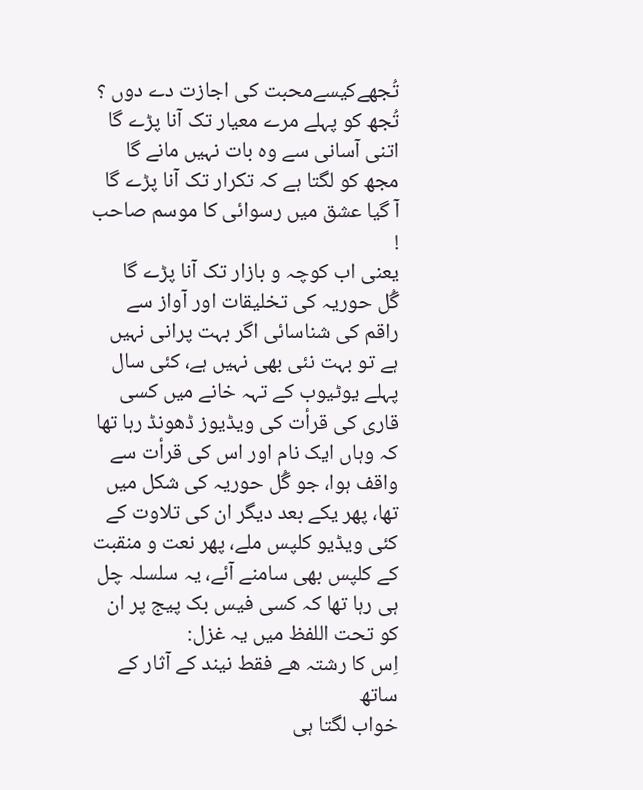تُجھےکیسےمحبت کی اجازت دے دوں ؟
تُجھ کو پہلے مرے معیار تک آنا پڑے گا
اتنی آسانی سے وہ بات نہیں مانے گا
مجھ کو لگتا ہے کہ تکرار تک آنا پڑے گا
آ گیا عشق میں رسوائی کا موسم صاحب !
یعنی اب کوچہ و بازار تک آنا پڑے گا
گُل حوریہ کی تخلیقات اور آواز سے راقم کی شناسائی اگر بہت پرانی نہیں ہے تو بہت نئی بھی نہیں ہے، کئی سال پہلے یوٹیوب کے تہہ خانے میں کسی قاری کی قرأت کی ویڈیوز ڈھونڈ رہا تھا کہ وہاں ایک نام اور اس کی قرأت سے واقف ہوا، جو گُل حوریہ کی شکل میں تھا، پھر یکے بعد دیگر ان کی تلاوت کے کئی ویڈیو کلپس ملے، پھر نعت و منقبت کے کلپس بھی سامنے آئے، یہ سلسلہ چل ہی رہا تھا کہ کسی فیس بک پیج پر ان کو تحت اللفظ میں یہ غزل:
اِس کا رشتہ ھے فقط نیند کے آثار کے ساتھ
خواب لگتا ہی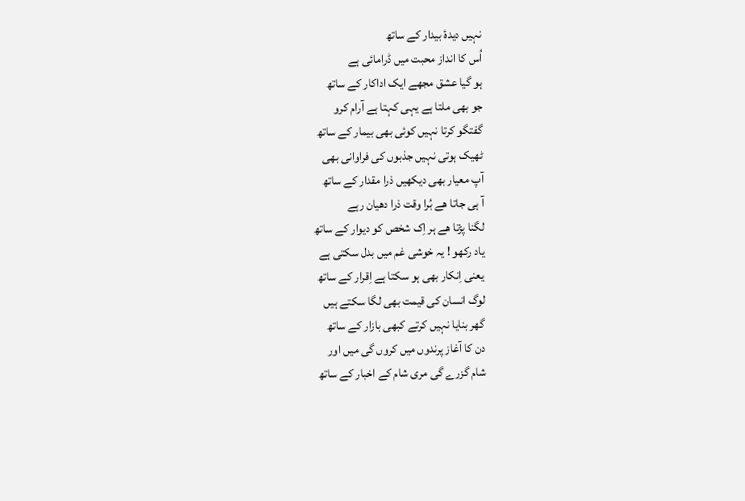نہیں دیدۂ بیدار کے ساتھ
اُس کا انداز محبت میں ڈرامائی ہے
ہو گیا عشق مجھے ایک اداکار کے ساتھ
جو بھی ملتا ہے یہی کہتا ہے آرام کرو
گفتگو کرتا نہیں کوئی بھی بیمار کے ساتھ
ٹھیک ہوتی نہیں جذبوں کی فراوانی بھی
آپ معیار بھی دیکھیں ذرا مقدار کے ساتھ
آ ہی جاتا ھے بُرا وقت ذرا دھیان رہے
لگنا پڑتا ھے ہر اِک شخص کو دیوار کے ساتھ
یاد رکھو ! یہ خوشی غم میں بدل سکتی ہے
یعنی اِنکار بھی ہو سکتا ہے اِقرار کے ساتھ
لوگ انسان کی قیمت بھی لگا سکتے ہیں
گھر بنایا نہیں کرتے کبھی بازار کے ساتھ
دن کا آغاز پرندوں میں کروں گی میں اور
شام گزرے گی مری شام کے اخبار کے ساتھ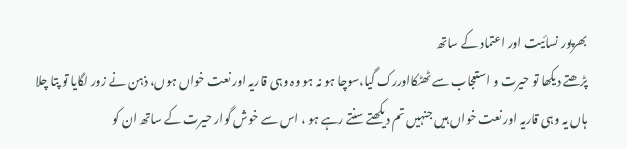بھرپور نسائیت اور اعتماد کے ساتھ
پڑھتے دیکھا تو حیرت و استعجاب سے ٹھٹکااوررک گیا،سوچا ہو نہ ہو وہ وہی قاریہ اور نعت خواں ہوں، ذہن نے زور لگایا تو پتا چلا ہاں یہ وہی قاریہ اور نعت خواں ہیں جنہیں تم دیکھتے سنتے رہے ہو ، اس سے خوش گوار حیرت کے ساتھ ان کو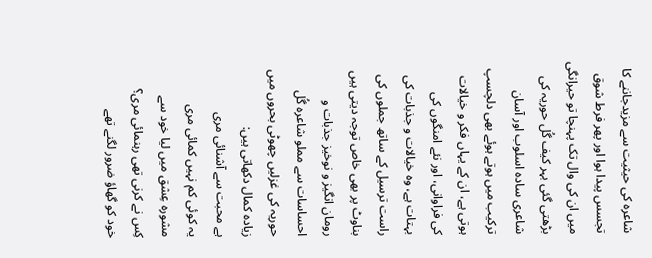شاعرہ کی حیثیت سے مزیدجاننے کا تجسس پیدا ہوا اور پھر فرط شوق میں ان کی وال تک پہنچا تو حیرانگی بڑھتی گئی بہر کیف گُل حوریہ کی شاعری سادہ اسلوب اور آسان ترکیب میں ہوتے ہوئے بھی دلچسپ ہوتی ہے، ان کے یہاں فکر و خیالات کی فراوانی، اور نئے امنگوں کی بہتات ہے، وہ خیالات و جذبات کی راست ترسیل کے ساتھ جملوں کی بناوٹ پر بھی خاص توجہ دیتی ہیں
رومان انگیز و نوخیز جذبات و احساسات سے مملو شاعرہ گُل حوریہ کی غزلیں چھوٹی بحروں میں زیادہ کمال دکھاتی ہیں:
ہے محبت سے آشنائی مری
یہ کوئی کم نہیں کمائی مری
مشورہ عِشق میں لیا خود سے
کِس نے کرنی تھی رہنمائی مری؟
خود کو گھاؤ ضرور لگنے تھے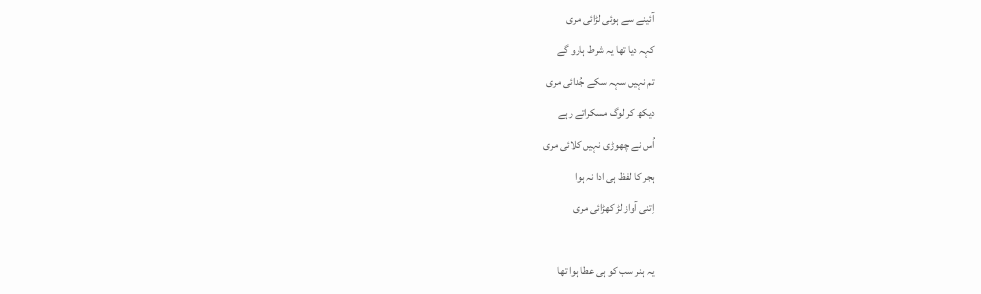آئینے سے ہوئی لڑائی مری
کہہ دیا تھا یہ شرط ہارو گے
تم نہیں سہہ سکے جُدائی مری
دیکھ کر لوگ مسکراتے رہے
اُس نے چھوڑی نہیں کلائی مری
ہجر کا لفظ ہی ادا نہ ہوا
اِتنی آواز لڑ کھڑائی مری

یہ ہنر سب کو ہی عطا ہوا تھا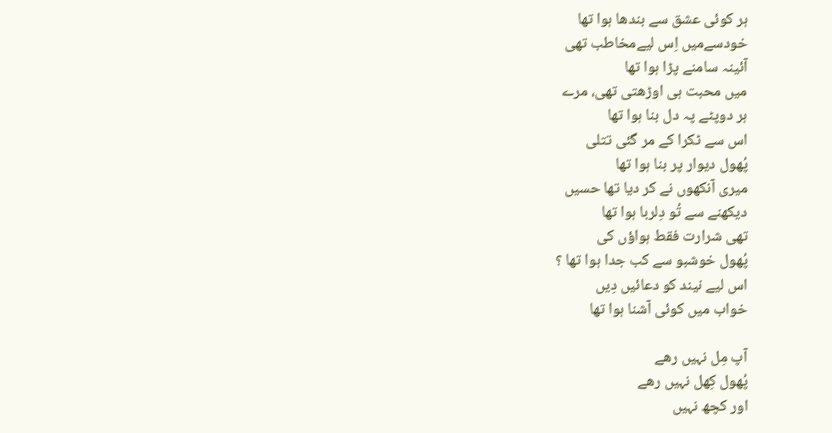ہر کوئی عشق سے بندھا ہوا تھا
خودسےمیں اِس لیےمخاطب تھی
آئینہ سامنے پڑا ہوا تھا
میں محبت ہی اوڑھتی تھی، مرے
ہر دوپٹے پہ دل بنا ہوا تھا
اس سے ٹکرا کے مر گئی تتلی
پُھول دیوار پر بنا ہوا تھا
میری آنکھوں نے کر دیا تھا حسیں
دیکھنے سے تُو دِلربا ہوا تھا
تھی شرارت فقط ہواؤں کی
پُھول خوشبو سے کب جدا ہوا تھا ؟
اس لیے نیند کو دعائیں دِیں
خواب میں کوئی آشنا ہوا تھا

آپ مِل نہیں رھے
پُھول کِھل نہیں رھے
اور کچھ نہیں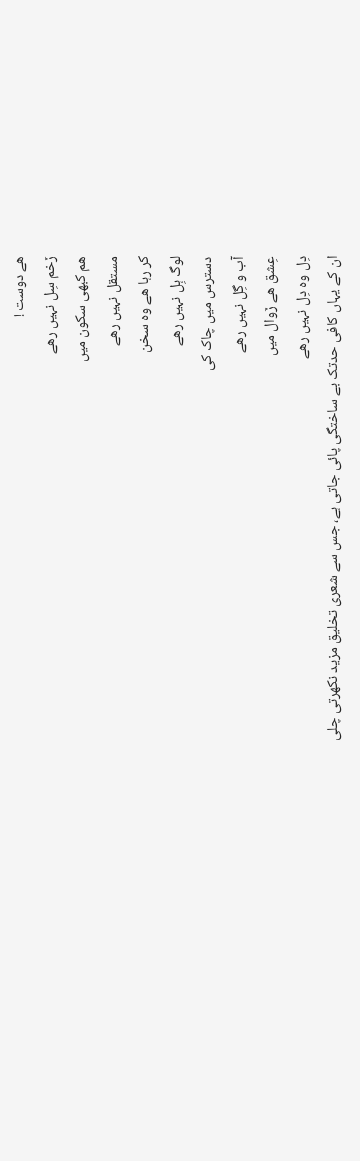ھے دوست !
زٙخم سِل نہیں رھے
ھم کبھی سکون میں
مستقل نہیں رھے
کر رہا ھے وہ سخن
لوگ ہِل نہیں رھے
دسترس میں چاک کی
آب و گِل نہیں رھے
عِشق ھے زٙوال میں
دِل وہ دِل نہیں رھے
ان کے یہاں کافی حدتک بے ساختگی پائی جاتی ہے، جس سے شعری تخلیق مزید نکھرتی چلی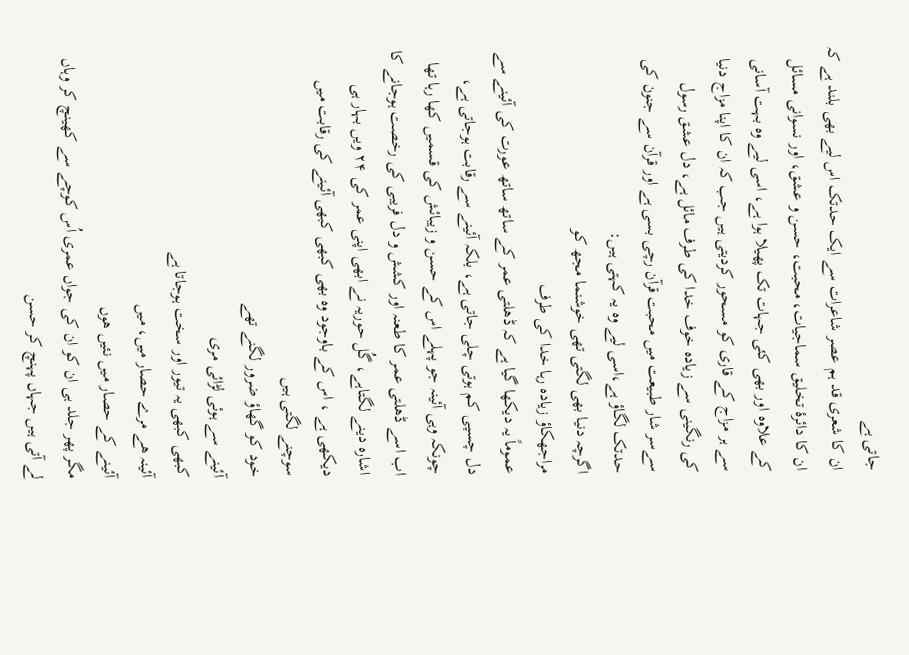جاتی ہے
ان کا شعری قد ہم عصر شاعرات سے ایک حدتک اس لیے بھی بلند ہے کہ ان کا دائرۂ تخلیق سماجیات، محبت، حسن و عشق، اور نسوانی مسائل کے علاوہ اور بھی کئی جہات تک پھیلا ہوا ہے، اسی لیے وہ بہت آسانی سے ہر مزاج کے قاری کو مسحور کردیتی ہیں جب کہ ان کا اپنا مزاج دنیا کی رنگینی سے زیادہ خوف خدا کی طرف مائل ہے، دل عشق رسول سےسر شار طبیعت میں محبت قرآن رچی بسی ہے اور قرآن سے جنون کی حدتک لگاؤ ہے،اسی لیے وہ یہ کہتی ہیں:
اگرچہ دنیا بھی لگتی تھی خوشنما مجھ کو
مراجھکاؤ زیادہ رہا خدا کی طرف
عموماً یہ دیکھا گیا ہے کہ ڈھلتی عمر کے ساتھ ساتھ عورت کی آئینے سے دل چسپی کم ہوتی چلی جاتی ہے، بلکہ آئینے سے رقابت ہوجاتی ہے، چونکہ وہی آئینہ جو پہلے اس کے حسن و زیبائش کی قسمیں کھا رہا تھا اب اسے ڈھلتی عمر کا طعنہ اور کشش و دل فریبی کی رخصت ہوجانے کا اشارہ دینے لگتاہے، گُل حوریہ نے ابھی اپنی عمر کی ۲۴ ویں بہار ہی دیکھی ہے ، اس کے باوجود وہ بھی کبھی کبھی آئینے کی رقابت میں سوچنے لگتی ہیں
خود کو گھاؤ ضرور لگنے تھے
آئینے سے ہوئی لڑائی مری
کبھی کبھی یہ تیور اور سخت ہوجاتا ہے
آئینہ ھے مرے حصار میں، میں
آئینے کے حصار میں نئیں ھوں
مگر پھر جلد ہی ان کو ان کی جواں عمری اُس کوچے سے کھینچ کر وہاں لے آتی ہیں جہاں پہنچ کر حسن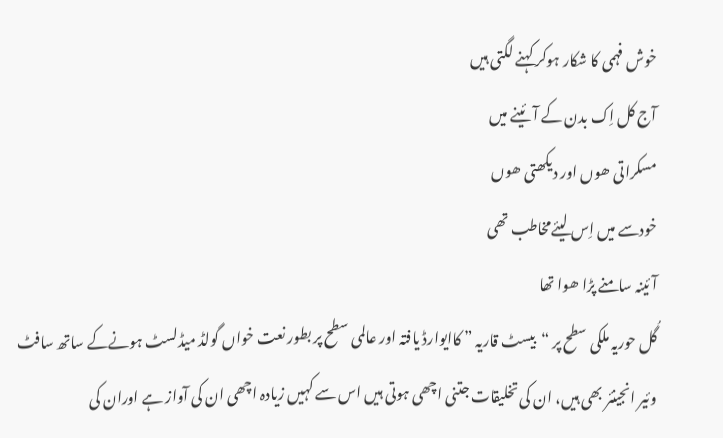خوش فہمی کا شکار ہوکر کہنے لگتی ہیں
آج کل اِک بدن کے آئینے میں
مسکراتی ھوں اور دیکھتی ھوں
خودسے میں اِس لیئےمخاطب تھی
آئینہ سامنے پڑا ھوا تھا
گُل حوریہ ملکی سطح پر “بیسٹ قاریہ ” کاایوارڈ یافتہ اور عالمی سطح پر بطور نعت خواں گولڈ میڈلسٹ ہونےکے ساتھ سافٹ وئیر انجینئر بھی ہیں، ان کی تخلیقات جتنی اچھی ہوتی ہیں اس سے کہیں زیادہ اچھی ان کی آواز ہے اوران کی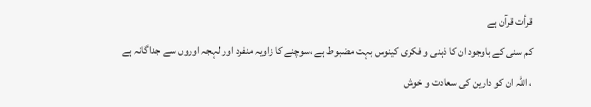قرأت قرآن ہے
کم سنی کے باوجود ان کا ذہنی و فکری کینوس بہت مضبوط ہے ،سوچنے کا زاویہ منفرد اور لہجہ اوروں سے جداگانہ ہے
، اللہ ان کو دارین کی سعادت و خوش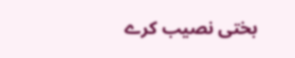بختی نصیب کرے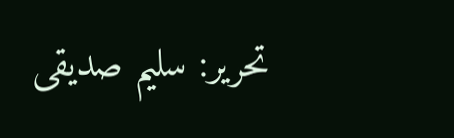تحریر: سلیم صدیقی